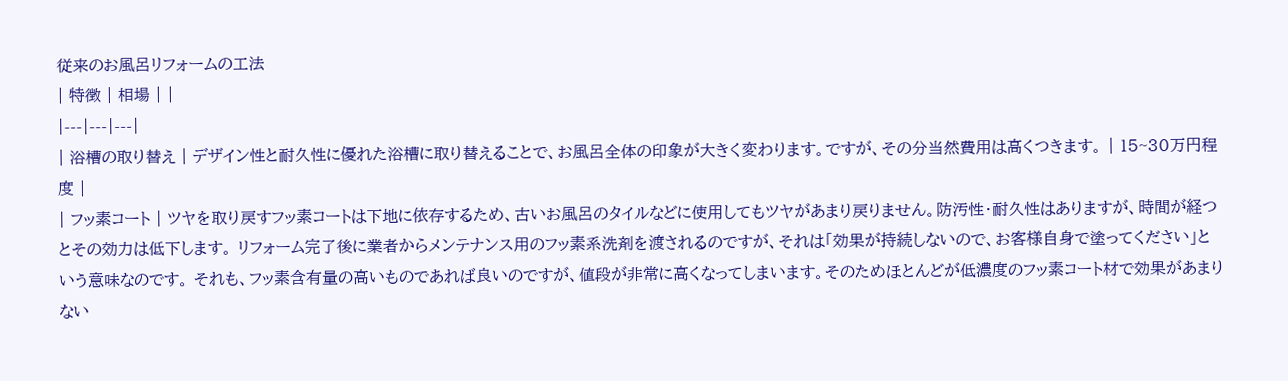従来のお風呂リフォームの工法
| 特徴 | 相場 | |
|---|---|---|
| 浴槽の取り替え | デザイン性と耐久性に優れた浴槽に取り替えることで、お風呂全体の印象が大きく変わります。ですが、その分当然費用は高くつきます。 | 15~30万円程度 |
| フッ素コート | ツヤを取り戻すフッ素コートは下地に依存するため、古いお風呂のタイルなどに使用してもツヤがあまり戻りません。防汚性・耐久性はありますが、時間が経つとその効力は低下します。 リフォーム完了後に業者からメンテナンス用のフッ素系洗剤を渡されるのですが、それは「効果が持続しないので、お客様自身で塗ってください」という意味なのです。 それも、フッ素含有量の高いものであれば良いのですが、値段が非常に高くなってしまいます。そのためほとんどが低濃度のフッ素コート材で効果があまりない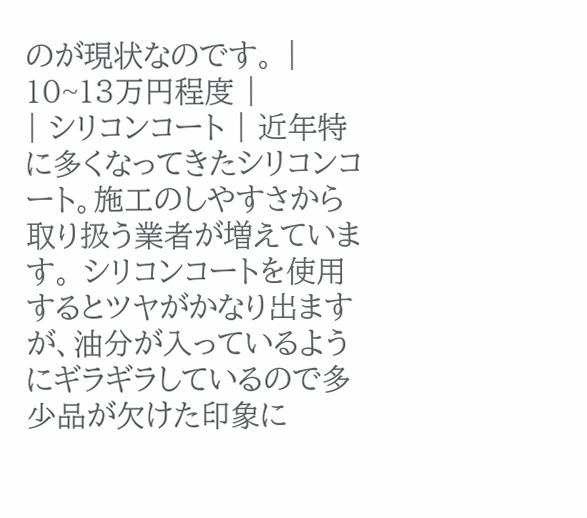のが現状なのです。 | 10~13万円程度 |
| シリコンコート | 近年特に多くなってきたシリコンコート。施工のしやすさから取り扱う業者が増えています。 シリコンコートを使用するとツヤがかなり出ますが、油分が入っているようにギラギラしているので多少品が欠けた印象に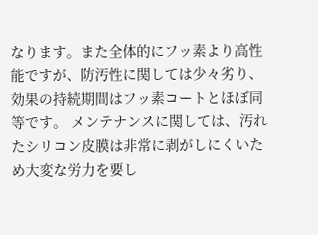なります。また全体的にフッ素より高性能ですが、防汚性に関しては少々劣り、効果の持続期間はフッ素コートとほぼ同等です。 メンテナンスに関しては、汚れたシリコン皮膜は非常に剥がしにくいため大変な労力を要し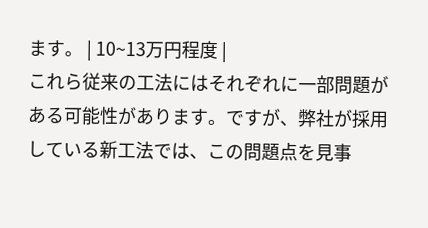ます。 | 10~13万円程度 |
これら従来の工法にはそれぞれに一部問題がある可能性があります。ですが、弊社が採用している新工法では、この問題点を見事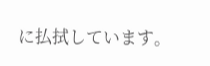に払拭しています。